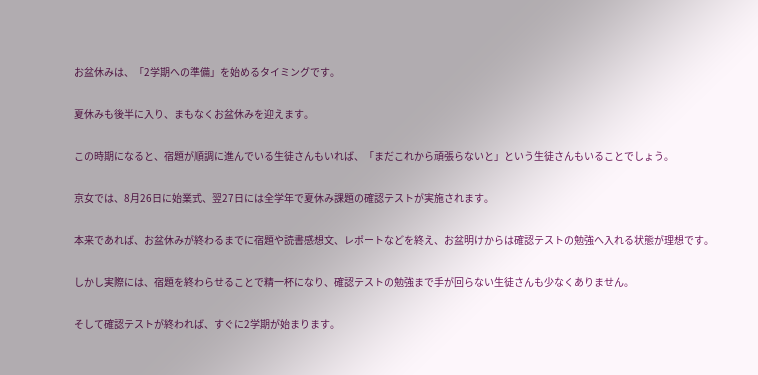お盆休みは、「2学期への準備」を始めるタイミングです。

夏休みも後半に入り、まもなくお盆休みを迎えます。

この時期になると、宿題が順調に進んでいる生徒さんもいれば、「まだこれから頑張らないと」という生徒さんもいることでしょう。

京女では、8月26日に始業式、翌27日には全学年で夏休み課題の確認テストが実施されます。

本来であれば、お盆休みが終わるまでに宿題や読書感想文、レポートなどを終え、お盆明けからは確認テストの勉強へ入れる状態が理想です。

しかし実際には、宿題を終わらせることで精一杯になり、確認テストの勉強まで手が回らない生徒さんも少なくありません。

そして確認テストが終われば、すぐに2学期が始まります。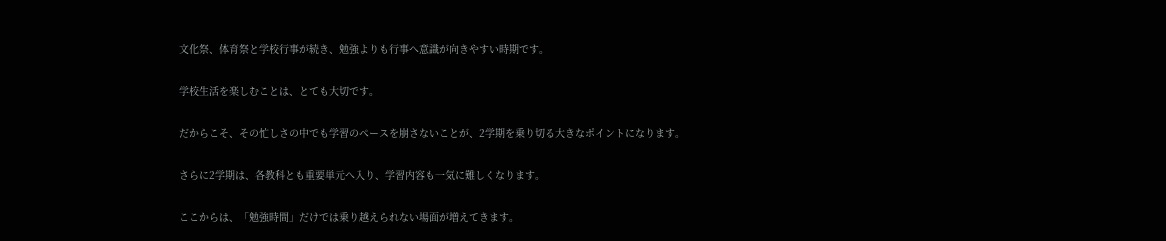文化祭、体育祭と学校行事が続き、勉強よりも行事へ意識が向きやすい時期です。

学校生活を楽しむことは、とても大切です。

だからこそ、その忙しさの中でも学習のペースを崩さないことが、2学期を乗り切る大きなポイントになります。

さらに2学期は、各教科とも重要単元へ入り、学習内容も一気に難しくなります。

ここからは、「勉強時間」だけでは乗り越えられない場面が増えてきます。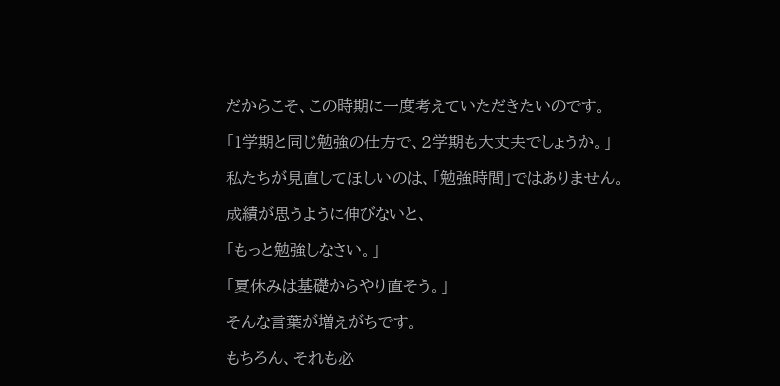だからこそ、この時期に一度考えていただきたいのです。

「1学期と同じ勉強の仕方で、2学期も大丈夫でしょうか。」

私たちが見直してほしいのは、「勉強時間」ではありません。

成績が思うように伸びないと、

「もっと勉強しなさい。」

「夏休みは基礎からやり直そう。」

そんな言葉が増えがちです。

もちろん、それも必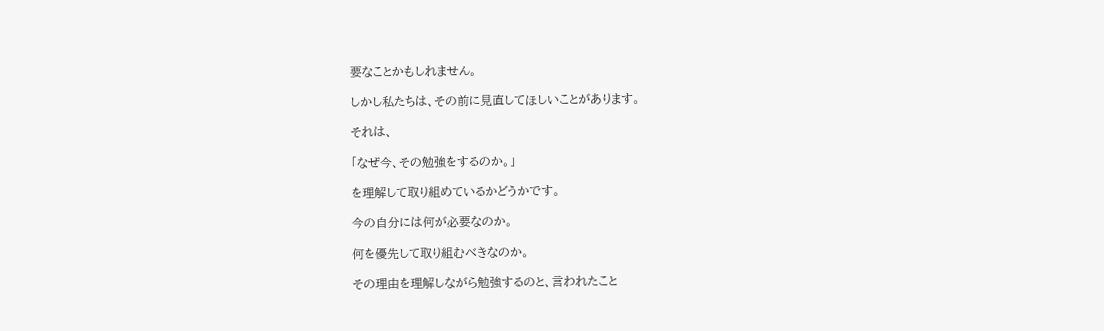要なことかもしれません。

しかし私たちは、その前に見直してほしいことがあります。

それは、

「なぜ今、その勉強をするのか。」

を理解して取り組めているかどうかです。

今の自分には何が必要なのか。

何を優先して取り組むべきなのか。

その理由を理解しながら勉強するのと、言われたこと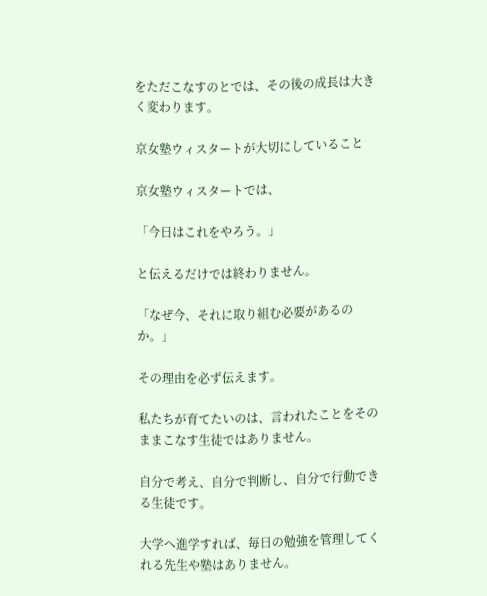をただこなすのとでは、その後の成長は大きく変わります。

京女塾ウィスタートが大切にしていること

京女塾ウィスタートでは、

「今日はこれをやろう。」

と伝えるだけでは終わりません。

「なぜ今、それに取り組む必要があるのか。」

その理由を必ず伝えます。

私たちが育てたいのは、言われたことをそのままこなす生徒ではありません。

自分で考え、自分で判断し、自分で行動できる生徒です。

大学へ進学すれば、毎日の勉強を管理してくれる先生や塾はありません。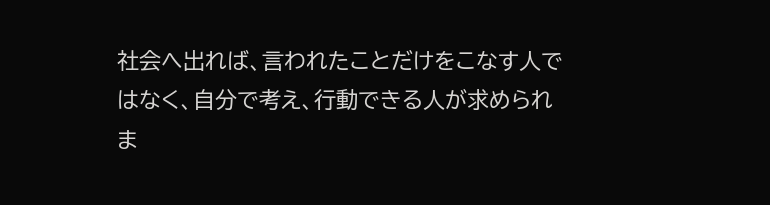社会へ出れば、言われたことだけをこなす人ではなく、自分で考え、行動できる人が求められま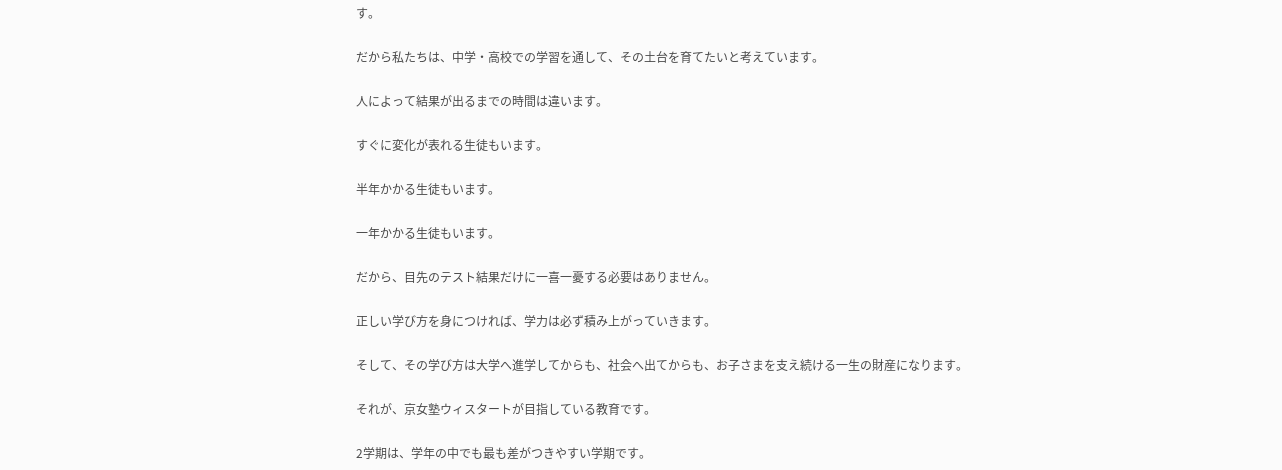す。

だから私たちは、中学・高校での学習を通して、その土台を育てたいと考えています。

人によって結果が出るまでの時間は違います。

すぐに変化が表れる生徒もいます。

半年かかる生徒もいます。

一年かかる生徒もいます。

だから、目先のテスト結果だけに一喜一憂する必要はありません。

正しい学び方を身につければ、学力は必ず積み上がっていきます。

そして、その学び方は大学へ進学してからも、社会へ出てからも、お子さまを支え続ける一生の財産になります。

それが、京女塾ウィスタートが目指している教育です。

2学期は、学年の中でも最も差がつきやすい学期です。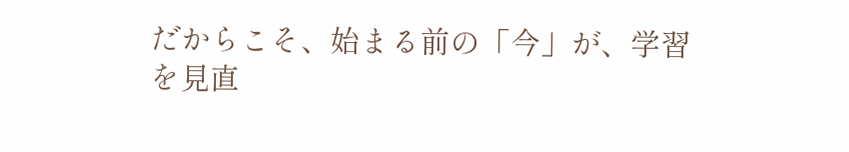だからこそ、始まる前の「今」が、学習を見直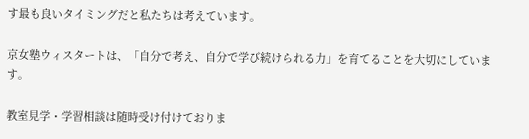す最も良いタイミングだと私たちは考えています。

京女塾ウィスタートは、「自分で考え、自分で学び続けられる力」を育てることを大切にしています。

教室見学・学習相談は随時受け付けておりま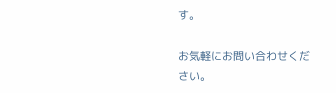す。

お気軽にお問い合わせください。